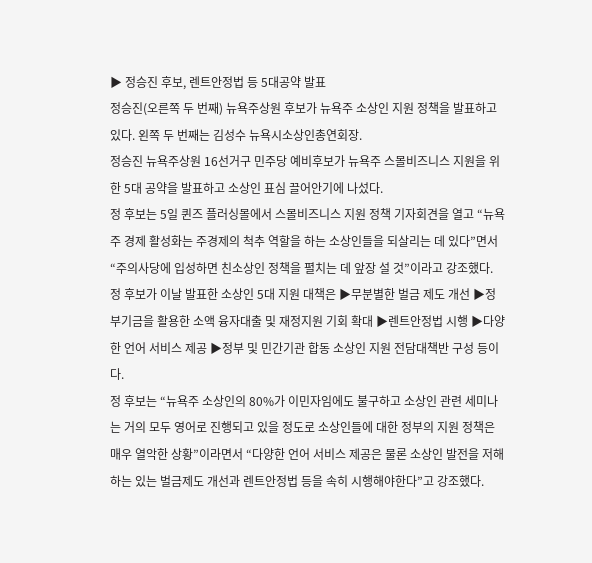▶ 정승진 후보, 렌트안정법 등 5대공약 발표
정승진(오른쪽 두 번째) 뉴욕주상원 후보가 뉴욕주 소상인 지원 정책을 발표하고 있다. 왼쪽 두 번째는 김성수 뉴욕시소상인총연회장.
정승진 뉴욕주상원 16선거구 민주당 예비후보가 뉴욕주 스몰비즈니스 지원을 위한 5대 공약을 발표하고 소상인 표심 끌어안기에 나섰다.
정 후보는 5일 퀸즈 플러싱몰에서 스몰비즈니스 지원 정책 기자회견을 열고 “뉴욕주 경제 활성화는 주경제의 척추 역할을 하는 소상인들을 되살리는 데 있다”면서 “주의사당에 입성하면 친소상인 정책을 펼치는 데 앞장 설 것”이라고 강조했다.
정 후보가 이날 발표한 소상인 5대 지원 대책은 ▶무분별한 벌금 제도 개선 ▶정부기금을 활용한 소액 융자대출 및 재정지원 기회 확대 ▶렌트안정법 시행 ▶다양한 언어 서비스 제공 ▶정부 및 민간기관 합동 소상인 지원 전담대책반 구성 등이다.
정 후보는 “뉴욕주 소상인의 80%가 이민자임에도 불구하고 소상인 관련 세미나는 거의 모두 영어로 진행되고 있을 정도로 소상인들에 대한 정부의 지원 정책은 매우 열악한 상황”이라면서 “다양한 언어 서비스 제공은 물론 소상인 발전을 저해하는 있는 벌금제도 개선과 렌트안정법 등을 속히 시행해야한다”고 강조했다.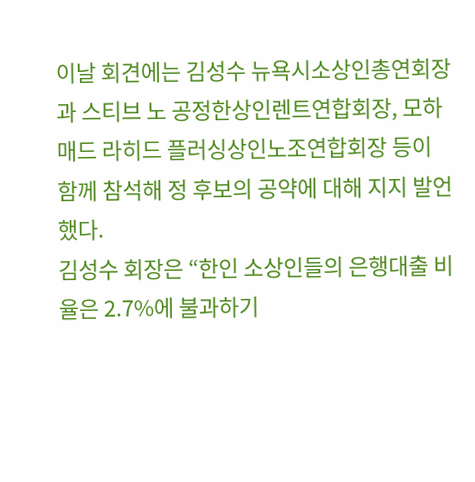이날 회견에는 김성수 뉴욕시소상인총연회장과 스티브 노 공정한상인렌트연합회장, 모하매드 라히드 플러싱상인노조연합회장 등이 함께 참석해 정 후보의 공약에 대해 지지 발언했다.
김성수 회장은 “한인 소상인들의 은행대출 비율은 2.7%에 불과하기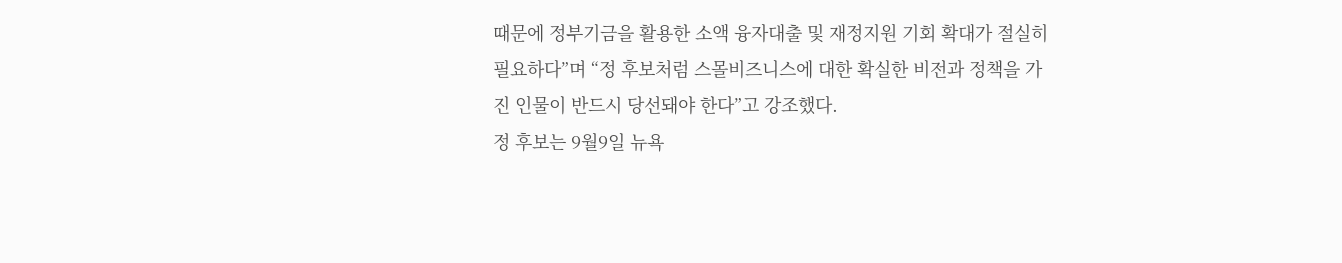때문에 정부기금을 활용한 소액 융자대출 및 재정지원 기회 확대가 절실히 필요하다”며 “정 후보처럼 스몰비즈니스에 대한 확실한 비전과 정책을 가진 인물이 반드시 당선돼야 한다”고 강조했다.
정 후보는 9월9일 뉴욕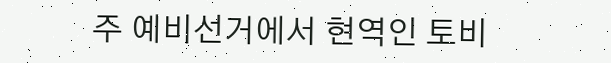주 예비선거에서 현역인 토비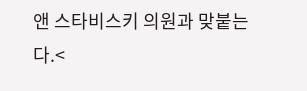앤 스타비스키 의원과 맞붙는다.<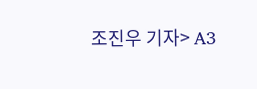조진우 기자> A3